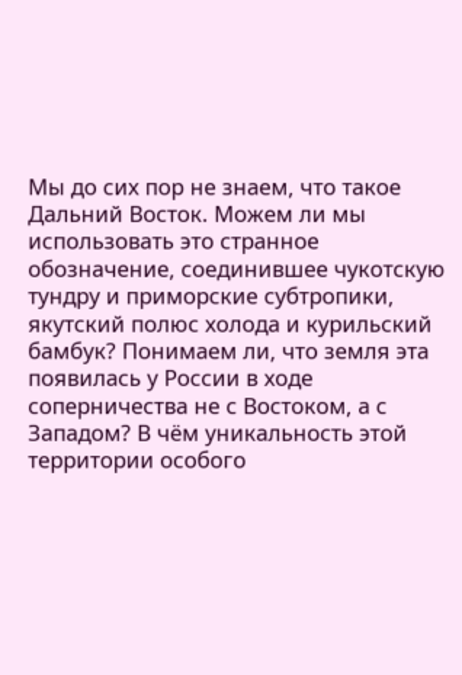Мы до сих пор не знаем, что такое Дальний Восток. Можем ли мы использовать это странное обозначение, соединившее чукотскую тундру и приморские субтропики, якутский полюс холода и курильский бамбук? Понимаем ли, что земля эта появилась у России в ходе соперничества не с Востоком, а с Западом? В чём уникальность этой территории особого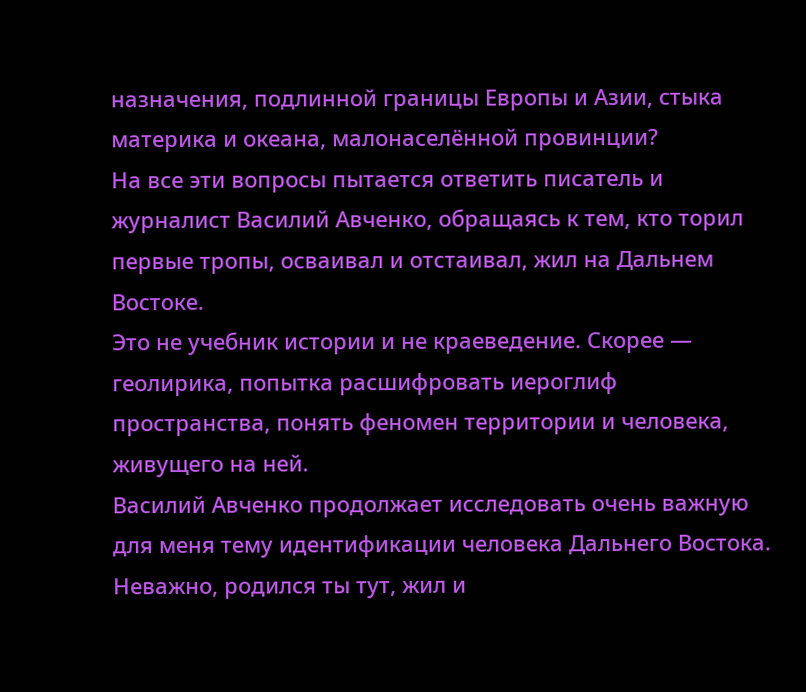назначения, подлинной границы Европы и Азии, стыка материка и океана, малонаселённой провинции?
На все эти вопросы пытается ответить писатель и журналист Василий Авченко, обращаясь к тем, кто торил первые тропы, осваивал и отстаивал, жил на Дальнем Востоке.
Это не учебник истории и не краеведение. Скорее — геолирика, попытка расшифровать иероглиф пространства, понять феномен территории и человека, живущего на ней.
Василий Авченко продолжает исследовать очень важную для меня тему идентификации человека Дальнего Востока. Неважно, родился ты тут, жил и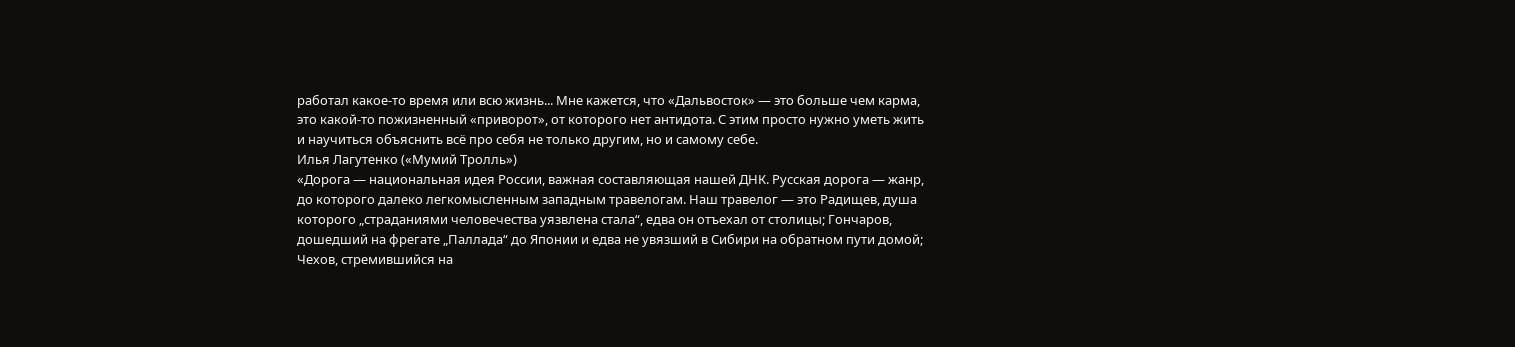работал какое‑то время или всю жизнь... Мне кажется, что «Дальвосток» — это больше чем карма, это какой‑то пожизненный «приворот», от которого нет антидота. С этим просто нужно уметь жить и научиться объяснить всё про себя не только другим, но и самому себе.
Илья Лагутенко («Мумий Тролль»)
«Дорога — национальная идея России, важная составляющая нашей ДНК. Русская дорога — жанр, до которого далеко легкомысленным западным травелогам. Наш травелог — это Радищев, душа которого „страданиями человечества уязвлена стала“, едва он отъехал от столицы; Гончаров, дошедший на фрегате „Паллада“ до Японии и едва не увязший в Сибири на обратном пути домой; Чехов, стремившийся на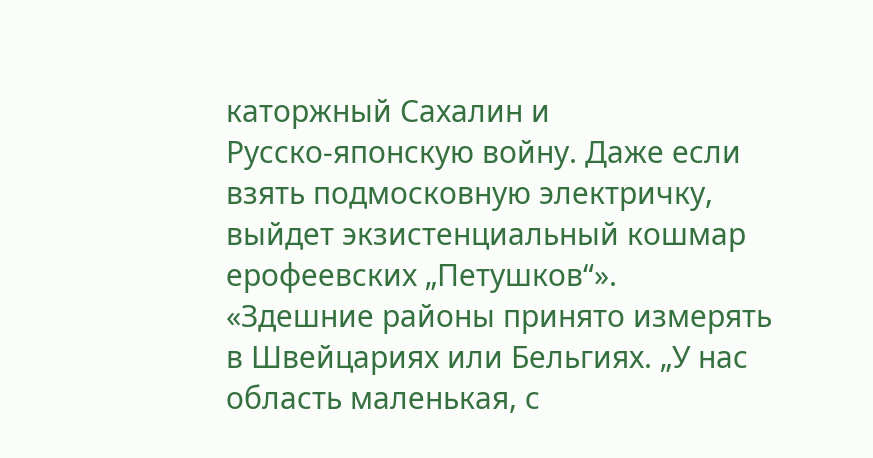каторжный Сахалин и Русско‑японскую войну. Даже если взять подмосковную электричку, выйдет экзистенциальный кошмар ерофеевских „Петушков“».
«Здешние районы принято измерять в Швейцариях или Бельгиях. „У нас область маленькая, с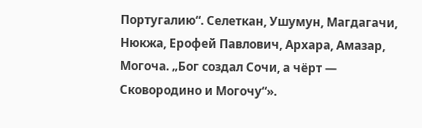Португалию“. Селеткан, Ушумун, Магдагачи, Нюкжа, Ерофей Павлович, Архара, Амазар, Могоча. „Бог создал Сочи, а чёрт — Сковородино и Могочу“».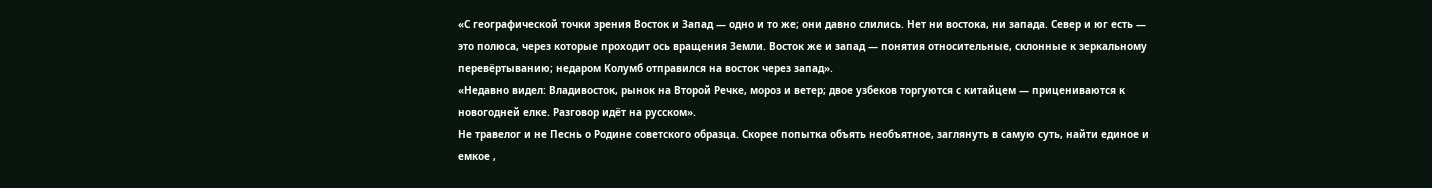«С географической точки зрения Восток и Запад — одно и то же; они давно слились. Нет ни востока, ни запада. Север и юг есть — это полюса, через которые проходит ось вращения Земли. Восток же и запад — понятия относительные, склонные к зеркальному перевёртыванию; недаром Колумб отправился на восток через запад».
«Недавно видел: Владивосток, рынок на Второй Речке, мороз и ветер; двое узбеков торгуются с китайцем — прицениваются к новогодней елке. Разговор идёт на русском».
Не травелог и не Песнь о Родине советского образца. Скорее попытка объять необъятное, заглянуть в самую суть, найти единое и емкое ,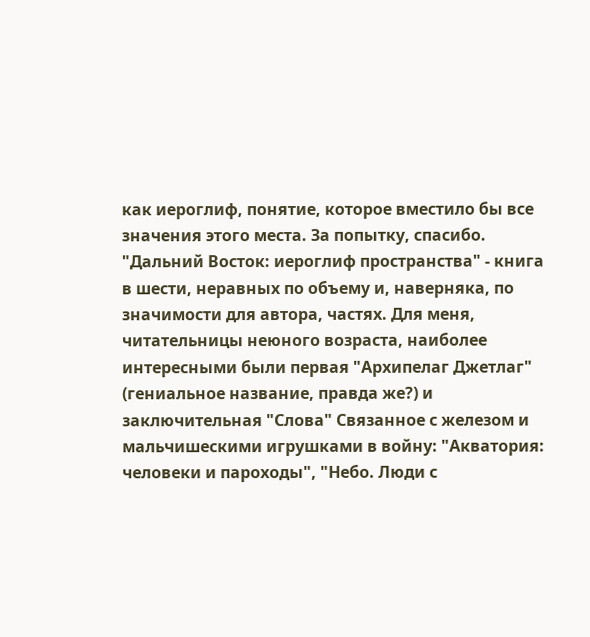как иероглиф, понятие, которое вместило бы все значения этого места. За попытку, спасибо. "Дальний Восток: иероглиф пространства" - книга в шести, неравных по объему и, наверняка, по значимости для автора, частях. Для меня, читательницы неюного возраста, наиболее интересными были первая "Архипелаг Джетлаг" (гениальное название, правда же?) и заключительная "Слова" Связанное с железом и мальчишескими игрушками в войну: "Акватория: человеки и пароходы", "Небо. Люди с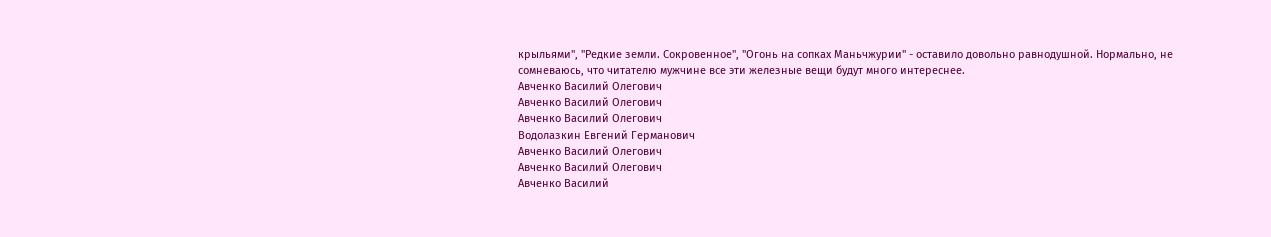крыльями", "Редкие земли. Сокровенное", "Огонь на сопках Маньчжурии" - оставило довольно равнодушной. Нормально, не сомневаюсь, что читателю мужчине все эти железные вещи будут много интереснее.
Авченко Василий Олегович
Авченко Василий Олегович
Авченко Василий Олегович
Водолазкин Евгений Германович
Авченко Василий Олегович
Авченко Василий Олегович
Авченко Василий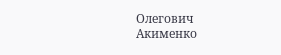Олегович
Акименко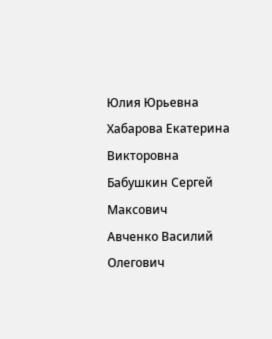Юлия Юрьевна
Хабарова Екатерина Викторовна
Бабушкин Сергей Максович
Авченко Василий Олегович